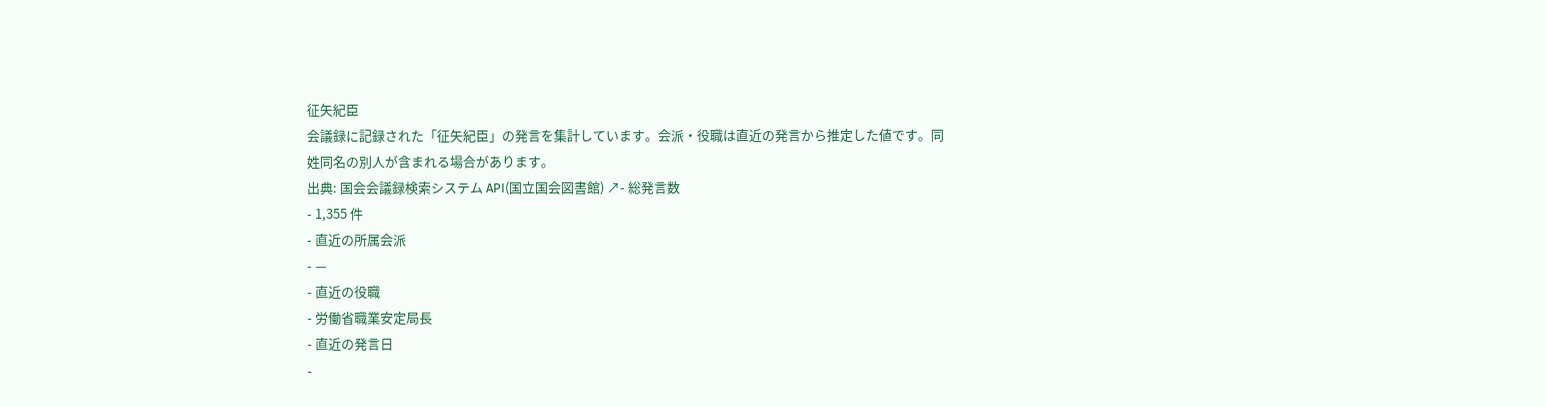征矢紀臣
会議録に記録された「征矢紀臣」の発言を集計しています。会派・役職は直近の発言から推定した値です。同姓同名の別人が含まれる場合があります。
出典: 国会会議録検索システム API(国立国会図書館) ↗- 総発言数
- 1,355 件
- 直近の所属会派
- —
- 直近の役職
- 労働省職業安定局長
- 直近の発言日
-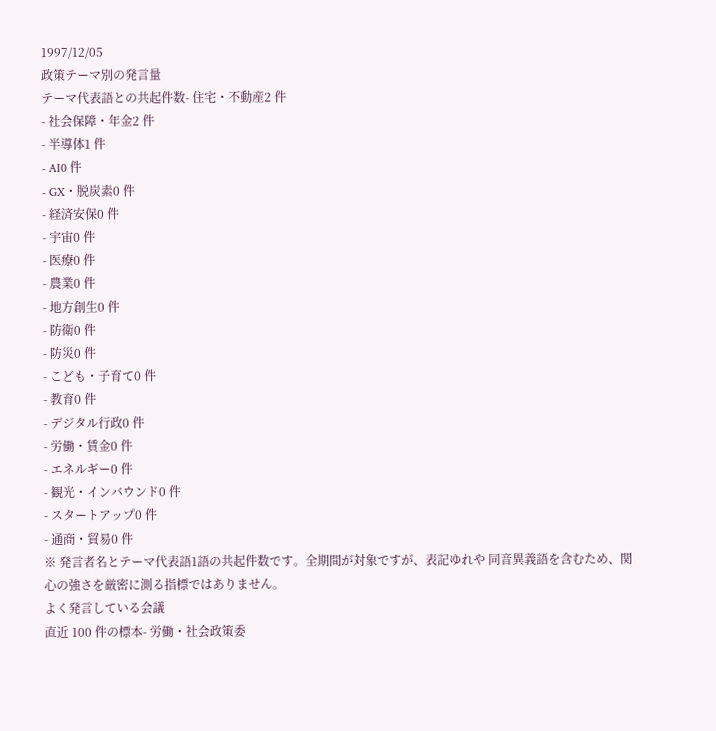1997/12/05
政策テーマ別の発言量
テーマ代表語との共起件数- 住宅・不動産2 件
- 社会保障・年金2 件
- 半導体1 件
- AI0 件
- GX・脱炭素0 件
- 経済安保0 件
- 宇宙0 件
- 医療0 件
- 農業0 件
- 地方創生0 件
- 防衛0 件
- 防災0 件
- こども・子育て0 件
- 教育0 件
- デジタル行政0 件
- 労働・賃金0 件
- エネルギー0 件
- 観光・インバウンド0 件
- スタートアップ0 件
- 通商・貿易0 件
※ 発言者名とテーマ代表語1語の共起件数です。全期間が対象ですが、表記ゆれや 同音異義語を含むため、関心の強さを厳密に測る指標ではありません。
よく発言している会議
直近 100 件の標本- 労働・社会政策委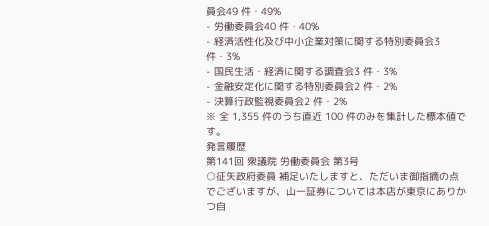員会49 件・49%
- 労働委員会40 件・40%
- 経済活性化及び中小企業対策に関する特別委員会3 件・3%
- 国民生活・経済に関する調査会3 件・3%
- 金融安定化に関する特別委員会2 件・2%
- 決算行政監視委員会2 件・2%
※ 全 1,355 件のうち直近 100 件のみを集計した標本値です。
発言履歴
第141回 衆議院 労働委員会 第3号
○征矢政府委員 補足いたしますと、ただいま御指摘の点でございますが、山一証券については本店が東京にありかつ自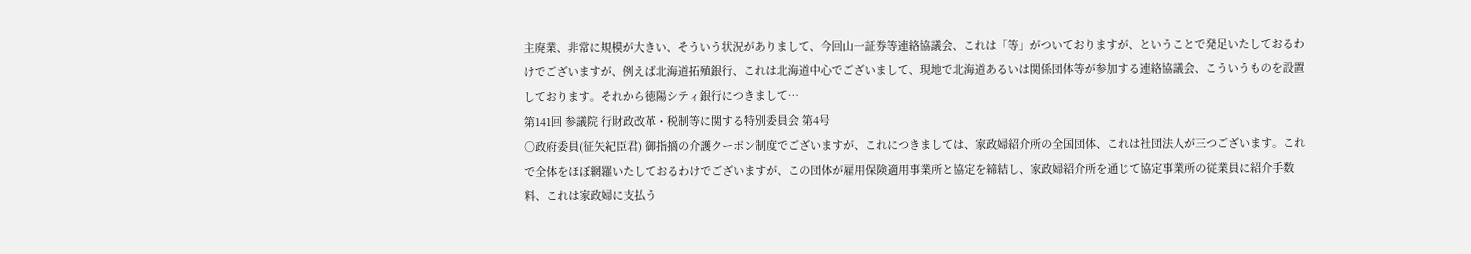主廃業、非常に規模が大きい、そういう状況がありまして、今回山一証券等連絡協議会、これは「等」がついておりますが、ということで発足いたしておるわけでございますが、例えば北海道拓殖銀行、これは北海道中心でございまして、現地で北海道あるいは関係団体等が参加する連絡協議会、こういうものを設置しております。それから徳陽シティ銀行につきまして…
第141回 参議院 行財政改革・税制等に関する特別委員会 第4号
○政府委員(征矢紀臣君) 御指摘の介護クーポン制度でございますが、これにつきましては、家政婦紹介所の全国団体、これは社団法人が三つございます。これで全体をほぼ網羅いたしておるわけでございますが、この団体が雇用保険適用事業所と協定を締結し、家政婦紹介所を通じて協定事業所の従業員に紹介手数料、これは家政婦に支払う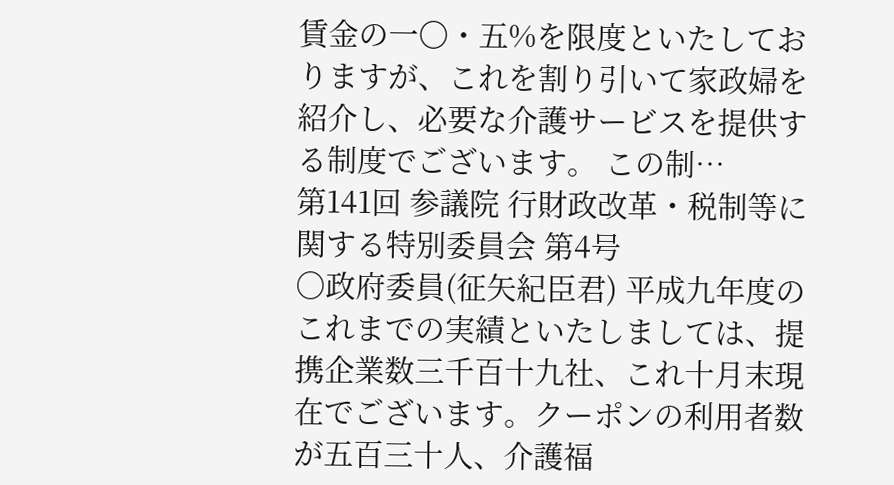賃金の一〇・五%を限度といたしておりますが、これを割り引いて家政婦を紹介し、必要な介護サービスを提供する制度でございます。 この制…
第141回 参議院 行財政改革・税制等に関する特別委員会 第4号
○政府委員(征矢紀臣君) 平成九年度のこれまでの実績といたしましては、提携企業数三千百十九社、これ十月末現在でございます。クーポンの利用者数が五百三十人、介護福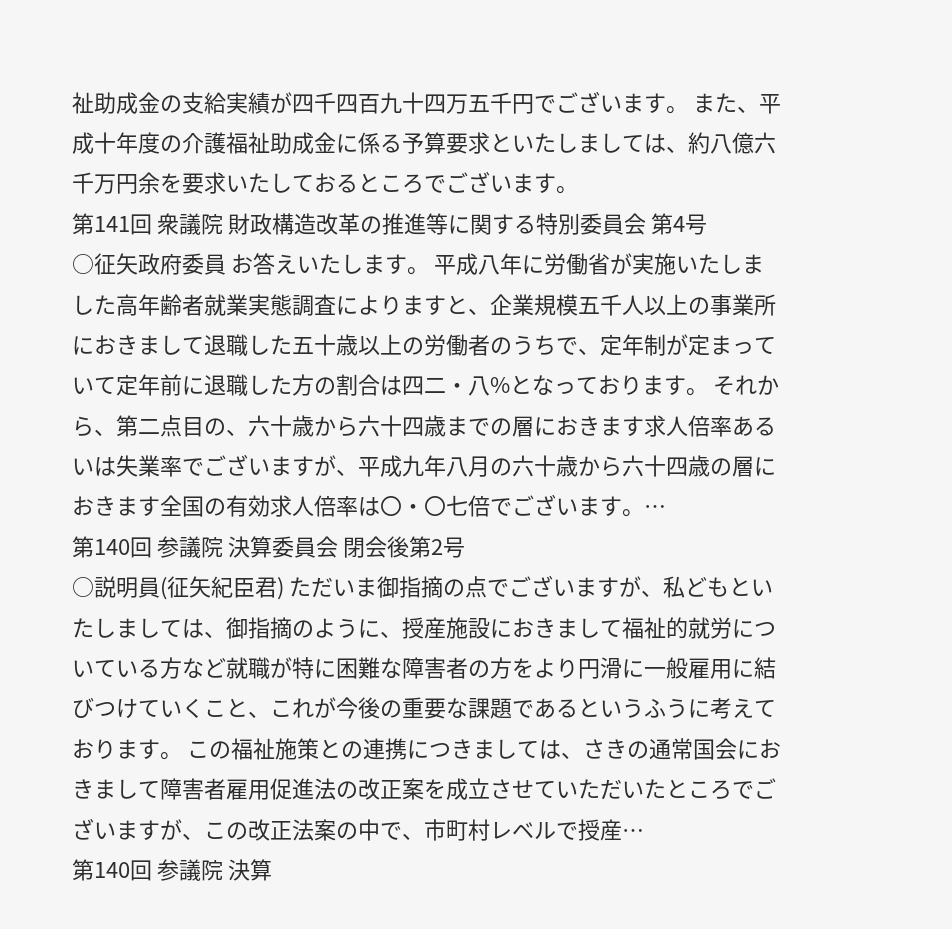祉助成金の支給実績が四千四百九十四万五千円でございます。 また、平成十年度の介護福祉助成金に係る予算要求といたしましては、約八億六千万円余を要求いたしておるところでございます。
第141回 衆議院 財政構造改革の推進等に関する特別委員会 第4号
○征矢政府委員 お答えいたします。 平成八年に労働省が実施いたしました高年齢者就業実態調査によりますと、企業規模五千人以上の事業所におきまして退職した五十歳以上の労働者のうちで、定年制が定まっていて定年前に退職した方の割合は四二・八%となっております。 それから、第二点目の、六十歳から六十四歳までの層におきます求人倍率あるいは失業率でございますが、平成九年八月の六十歳から六十四歳の層におきます全国の有効求人倍率は〇・〇七倍でございます。…
第140回 参議院 決算委員会 閉会後第2号
○説明員(征矢紀臣君) ただいま御指摘の点でございますが、私どもといたしましては、御指摘のように、授産施設におきまして福祉的就労についている方など就職が特に困難な障害者の方をより円滑に一般雇用に結びつけていくこと、これが今後の重要な課題であるというふうに考えております。 この福祉施策との連携につきましては、さきの通常国会におきまして障害者雇用促進法の改正案を成立させていただいたところでございますが、この改正法案の中で、市町村レベルで授産…
第140回 参議院 決算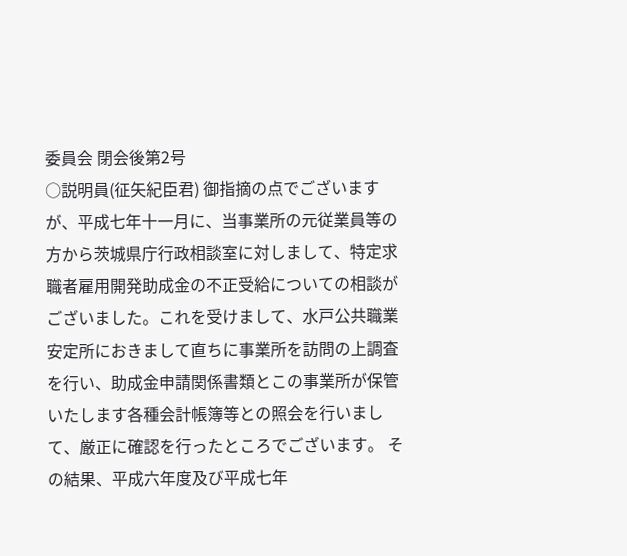委員会 閉会後第2号
○説明員(征矢紀臣君) 御指摘の点でございますが、平成七年十一月に、当事業所の元従業員等の方から茨城県庁行政相談室に対しまして、特定求職者雇用開発助成金の不正受給についての相談がございました。これを受けまして、水戸公共職業安定所におきまして直ちに事業所を訪問の上調査を行い、助成金申請関係書類とこの事業所が保管いたします各種会計帳簿等との照会を行いまして、厳正に確認を行ったところでございます。 その結果、平成六年度及び平成七年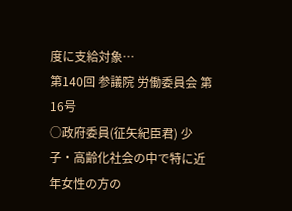度に支給対象…
第140回 参議院 労働委員会 第16号
○政府委員(征矢紀臣君) 少子・高齢化社会の中で特に近年女性の方の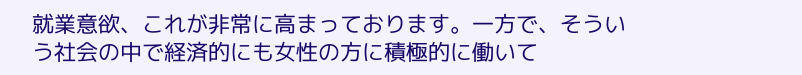就業意欲、これが非常に高まっております。一方で、そういう社会の中で経済的にも女性の方に積極的に働いて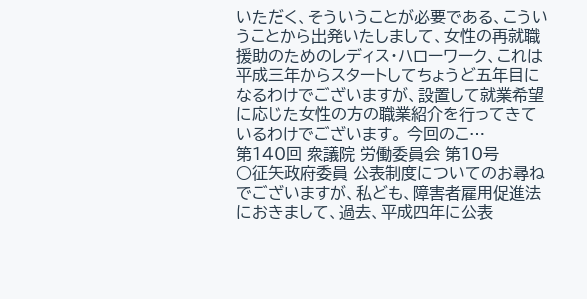いただく、そういうことが必要である、こういうことから出発いたしまして、女性の再就職援助のためのレディス・ハローワーク、これは平成三年からスタートしてちょうど五年目になるわけでございますが、設置して就業希望に応じた女性の方の職業紹介を行ってきているわけでございます。 今回のこ…
第140回 衆議院 労働委員会 第10号
○征矢政府委員 公表制度についてのお尋ねでございますが、私ども、障害者雇用促進法におきまして、過去、平成四年に公表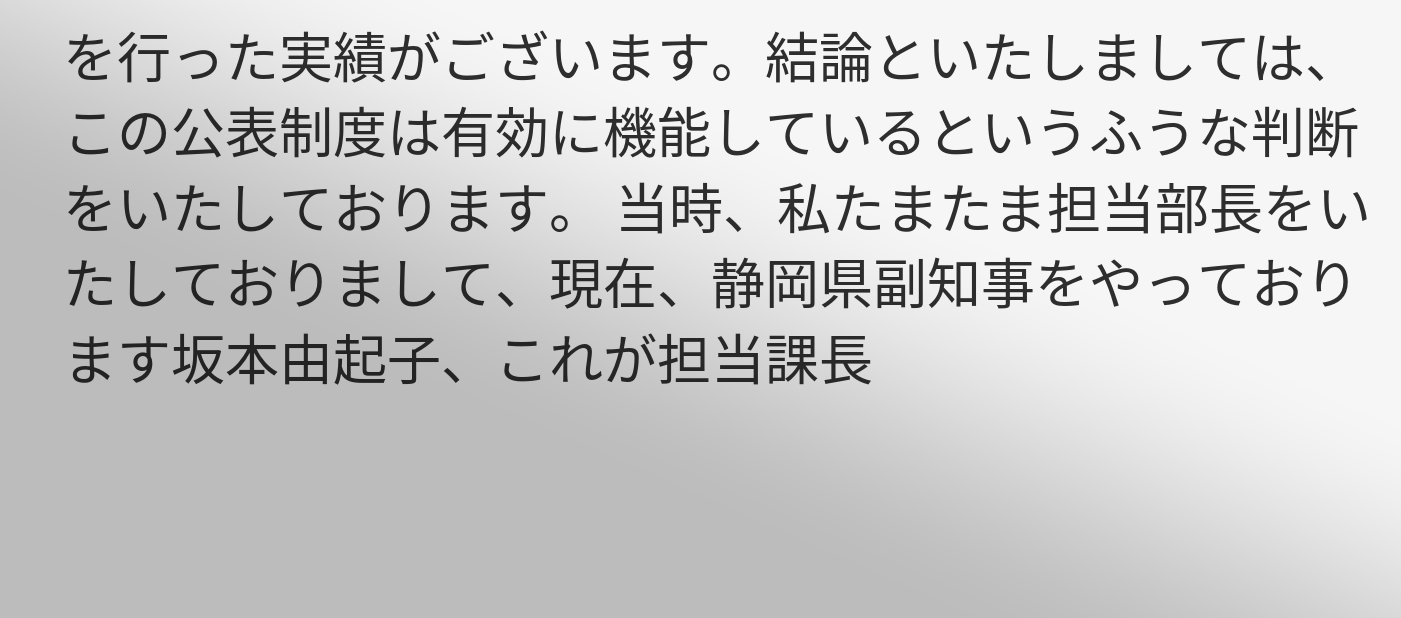を行った実績がございます。結論といたしましては、この公表制度は有効に機能しているというふうな判断をいたしております。 当時、私たまたま担当部長をいたしておりまして、現在、静岡県副知事をやっております坂本由起子、これが担当課長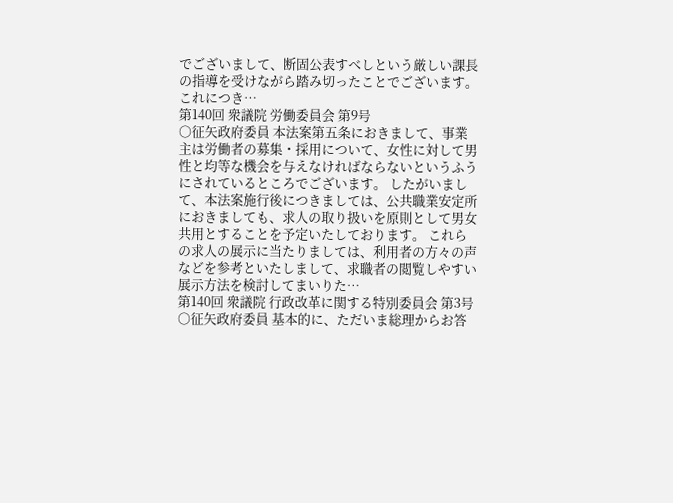でございまして、断固公表すべしという厳しい課長の指導を受けながら踏み切ったことでございます。これにつき…
第140回 衆議院 労働委員会 第9号
○征矢政府委員 本法案第五条におきまして、事業主は労働者の募集・採用について、女性に対して男性と均等な機会を与えなければならないというふうにされているところでございます。 したがいまして、本法案施行後につきましては、公共職業安定所におきましても、求人の取り扱いを原則として男女共用とすることを予定いたしております。 これらの求人の展示に当たりましては、利用者の方々の声などを参考といたしまして、求職者の閲覧しやすい展示方法を検討してまいりた…
第140回 衆議院 行政改革に関する特別委員会 第3号
○征矢政府委員 基本的に、ただいま総理からお答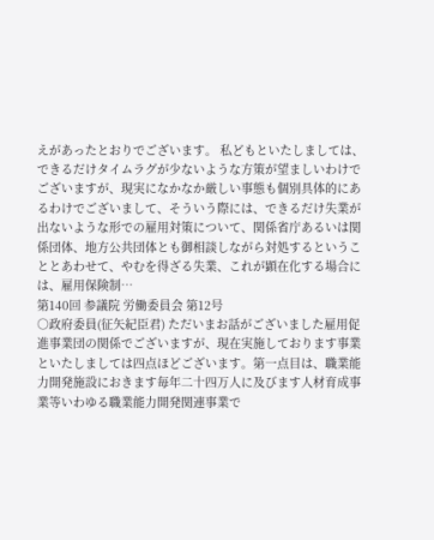えがあったとおりでございます。 私どもといたしましては、できるだけタイムラグが少ないような方策が望ましいわけでございますが、現実になかなか厳しい事態も個別具体的にあるわけでございまして、そういう際には、できるだけ失業が出ないような形での雇用対策について、関係省庁あるいは関係団体、地方公共団体とも御相談しながら対処するということとあわせて、やむを得ざる失業、これが顕在化する場合には、雇用保険制…
第140回 参議院 労働委員会 第12号
○政府委員(征矢紀臣君) ただいまお話がございました雇用促進事業団の関係でございますが、現在実施しております事業といたしましては四点ほどございます。第一点目は、職業能力開発施設におきます毎年二十四万人に及びます人材育成事業等いわゆる職業能力開発関連事業で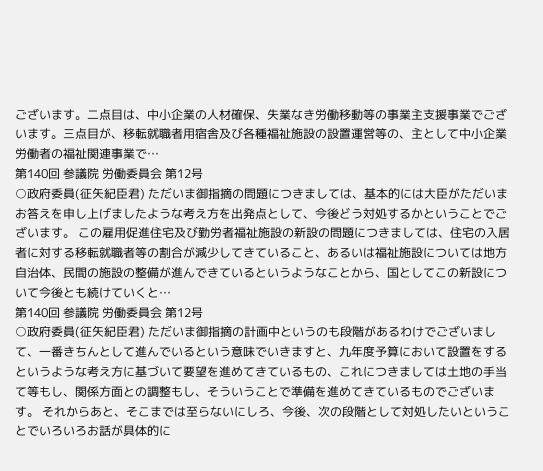ございます。二点目は、中小企業の人材確保、失業なき労働移動等の事業主支援事業でございます。三点目が、移転就職者用宿舎及び各種福祉施設の設置運営等の、主として中小企業労働者の福祉関連事業で…
第140回 参議院 労働委員会 第12号
○政府委員(征矢紀臣君) ただいま御指摘の問題につきましては、基本的には大臣がただいまお答えを申し上げましたような考え方を出発点として、今後どう対処するかということでございます。 この雇用促進住宅及び勤労者福祉施設の新設の問題につきましては、住宅の入居者に対する移転就職者等の割合が減少してきていること、あるいは福祉施設については地方自治体、民間の施設の整備が進んできているというようなことから、国としてこの新設について今後とも続けていくと…
第140回 参議院 労働委員会 第12号
○政府委員(征矢紀臣君) ただいま御指摘の計画中というのも段階があるわけでございまして、一番きちんとして進んでいるという意味でいきますと、九年度予算において設置をするというような考え方に基づいて要望を進めてきているもの、これにつきましては土地の手当て等もし、関係方面との調整もし、そういうことで準備を進めてきているものでございます。 それからあと、そこまでは至らないにしろ、今後、次の段階として対処したいということでいろいろお話が具体的に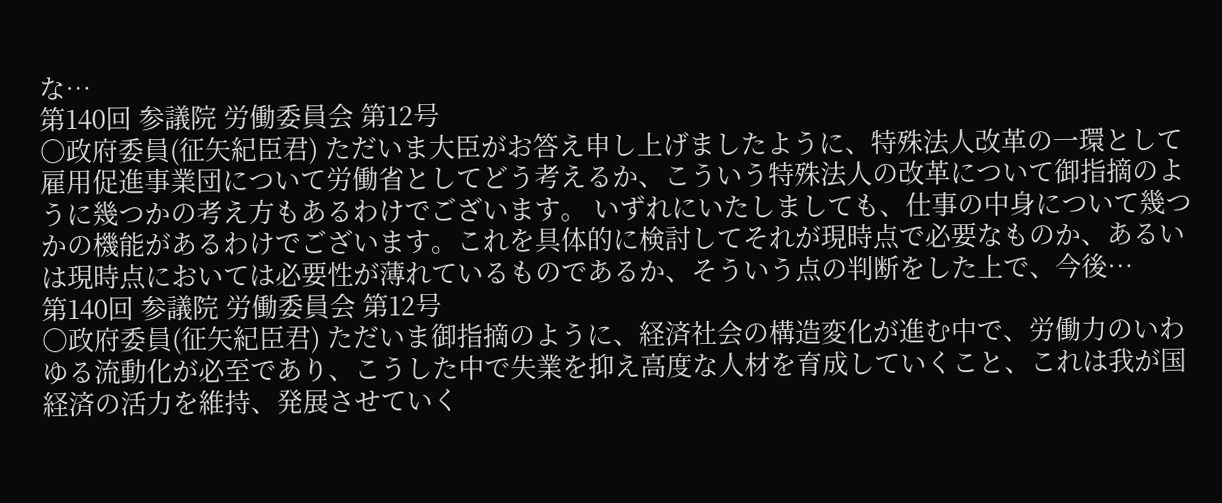な…
第140回 参議院 労働委員会 第12号
○政府委員(征矢紀臣君) ただいま大臣がお答え申し上げましたように、特殊法人改革の一環として雇用促進事業団について労働省としてどう考えるか、こういう特殊法人の改革について御指摘のように幾つかの考え方もあるわけでございます。 いずれにいたしましても、仕事の中身について幾つかの機能があるわけでございます。これを具体的に検討してそれが現時点で必要なものか、あるいは現時点においては必要性が薄れているものであるか、そういう点の判断をした上で、今後…
第140回 参議院 労働委員会 第12号
○政府委員(征矢紀臣君) ただいま御指摘のように、経済社会の構造変化が進む中で、労働力のいわゆる流動化が必至であり、こうした中で失業を抑え高度な人材を育成していくこと、これは我が国経済の活力を維持、発展させていく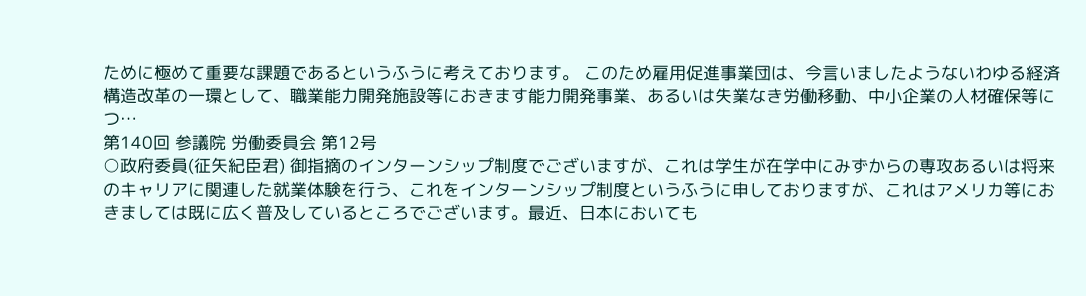ために極めて重要な課題であるというふうに考えております。 このため雇用促進事業団は、今言いましたようないわゆる経済構造改革の一環として、職業能力開発施設等におきます能力開発事業、あるいは失業なき労働移動、中小企業の人材確保等につ…
第140回 参議院 労働委員会 第12号
○政府委員(征矢紀臣君) 御指摘のインターンシップ制度でございますが、これは学生が在学中にみずからの専攻あるいは将来のキャリアに関連した就業体験を行う、これをインターンシップ制度というふうに申しておりますが、これはアメリカ等におきましては既に広く普及しているところでございます。最近、日本においても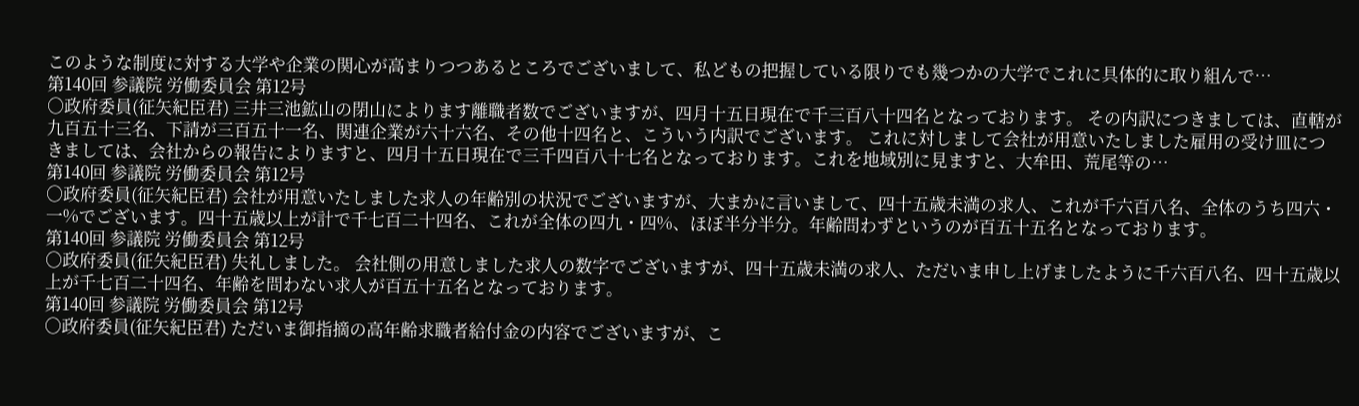このような制度に対する大学や企業の関心が高まりつつあるところでございまして、私どもの把握している限りでも幾つかの大学でこれに具体的に取り組んで…
第140回 参議院 労働委員会 第12号
○政府委員(征矢紀臣君) 三井三池鉱山の閉山によります離職者数でございますが、四月十五日現在で千三百八十四名となっております。 その内訳につきましては、直轄が九百五十三名、下請が三百五十一名、関連企業が六十六名、その他十四名と、こういう内訳でございます。 これに対しまして会社が用意いたしました雇用の受け皿につきましては、会社からの報告によりますと、四月十五日現在で三千四百八十七名となっております。これを地域別に見ますと、大牟田、荒尾等の…
第140回 参議院 労働委員会 第12号
○政府委員(征矢紀臣君) 会社が用意いたしました求人の年齢別の状況でございますが、大まかに言いまして、四十五歳未満の求人、これが千六百八名、全体のうち四六・一%でございます。四十五歳以上が計で千七百二十四名、これが全体の四九・四%、ほぼ半分半分。年齢問わずというのが百五十五名となっております。
第140回 参議院 労働委員会 第12号
○政府委員(征矢紀臣君) 失礼しました。 会社側の用意しました求人の数字でございますが、四十五歳未満の求人、ただいま申し上げましたように千六百八名、四十五歳以上が千七百二十四名、年齢を問わない求人が百五十五名となっております。
第140回 参議院 労働委員会 第12号
○政府委員(征矢紀臣君) ただいま御指摘の高年齢求職者給付金の内容でございますが、こ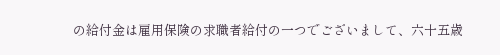の給付金は雇用保険の求職者給付の一つでございまして、六十五歳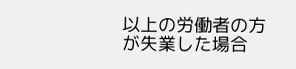以上の労働者の方が失業した場合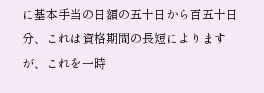に基本手当の日額の五十日から百五十日分、これは資格期間の長短によりますが、これを一時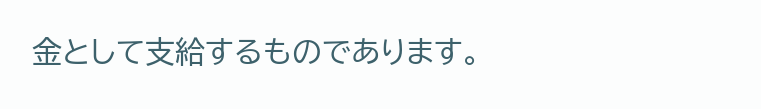金として支給するものであります。